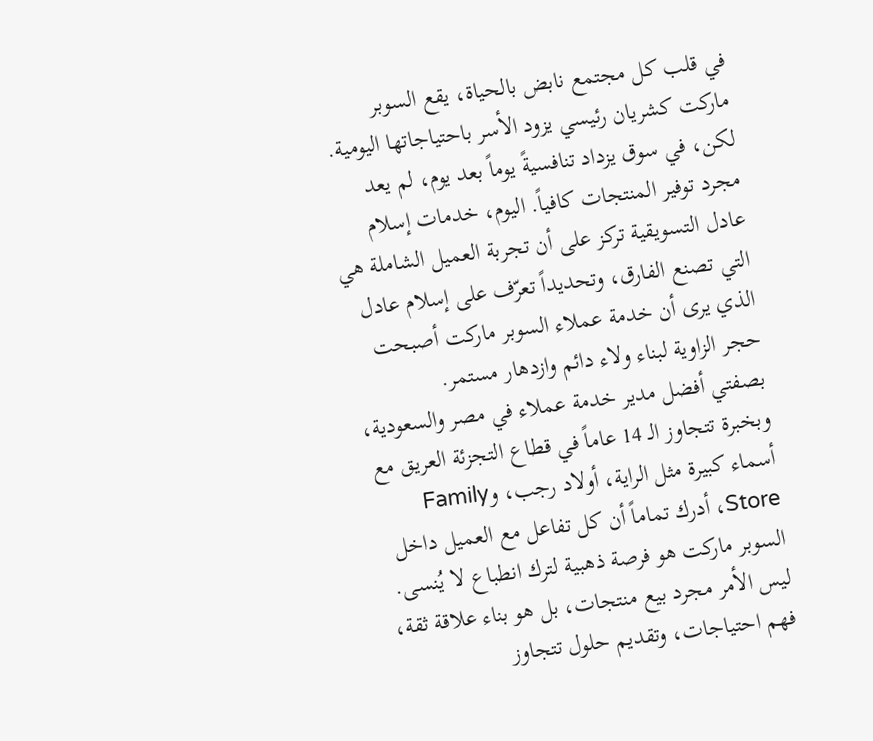في قلب كل مجتمع نابض بالحياة، يقع السوبر ماركت كشريان رئيسي يزود الأسر باحتياجاتها اليومية. لكن، في سوق يزداد تنافسيةً يوماً بعد يوم، لم يعد مجرد توفير المنتجات كافياً. اليوم، خدمات إسلام عادل التسويقية تركز على أن تجربة العميل الشاملة هي التي تصنع الفارق، وتحديداً تعرّف على إسلام عادل الذي يرى أن خدمة عملاء السوبر ماركت أصبحت حجر الزاوية لبناء ولاء دائم وازدهار مستمر.
بصفتي أفضل مدير خدمة عملاء في مصر والسعودية، وبخبرة تتجاوز الـ 14 عاماً في قطاع التجزئة العريق مع أسماء كبيرة مثل الراية، أولاد رجب، وFamily Store، أدرك تماماً أن كل تفاعل مع العميل داخل السوبر ماركت هو فرصة ذهبية لترك انطباع لا يُنسى. ليس الأمر مجرد بيع منتجات، بل هو بناء علاقة ثقة، فهم احتياجات، وتقديم حلول تتجاوز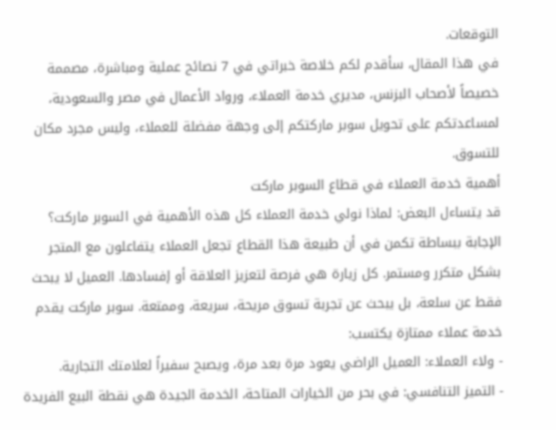التوقعات.
في هذا المقال، سأقدم لكم خلاصة خبراتي في 7 نصائح عملية ومباشرة، مصممة خصيصاً لأصحاب البزنس، مديري خدمة العملاء، ورواد الأعمال في مصر والسعودية، لمساعدتكم على تحويل سوبر ماركتكم إلى وجهة مفضلة للعملاء، وليس مجرد مكان للتسوق.
أهمية خدمة العملاء في قطاع السوبر ماركت
قد يتساءل البعض: لماذا نولي خدمة العملاء كل هذه الأهمية في السوبر ماركت؟ الإجابة ببساطة تكمن في أن طبيعة هذا القطاع تجعل العملاء يتفاعلون مع المتجر بشكل متكرر ومستمر. كل زيارة هي فرصة لتعزيز العلاقة أو إفسادها. العميل لا يبحث فقط عن سلعة، بل يبحث عن تجربة تسوق مريحة، سريعة، وممتعة. سوبر ماركت يقدم خدمة عملاء ممتازة يكتسب:
- ولاء العملاء: العميل الراضي يعود مرة بعد مرة، ويصبح سفيراً لعلامتك التجارية.
- التميز التنافسي: في بحر من الخيارات المتاحة، الخدمة الجيدة هي نقطة البيع الفريدة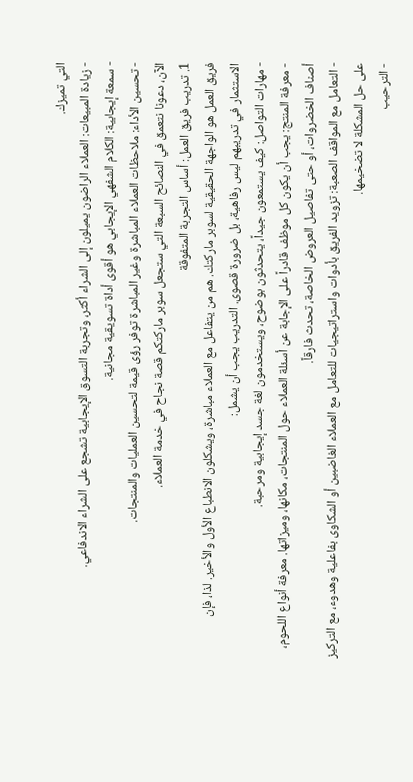التي تميزك.
- زيادة المبيعات: العملاء الراضون يميلون إلى الشراء أكثر، وتجربة التسوق الإيجابية تشجع على الشراء الاندفاعي.
- سمعة إيجابية: الكلام الشفهي الإيجابي هو أقوى أداة تسويقية مجانية.
- تحسين الأداء: ملاحظات العملاء المباشرة وغير المباشرة توفر رؤى قيمة لتحسين العمليات والمنتجات.
الآن، دعونا نتعمق في النصائح السبعة التي ستجعل سوبر ماركتكم قصة نجاح في خدمة العملاء.
1. تدريب فريق العمل: أساس التجربة المتفوقة
فريق العمل هو الواجهة الحقيقية لسوبر ماركتك. هم من يتفاعل مع العملاء مباشرة، ويشكلون الانطباع الأول والأخير. لذا، فإن الاستثمار في تدريبهم ليس رفاهية، بل ضرورة قصوى. التدريب يجب أن يشمل:
- مهارات التواصل: كيف يستمعون جيداً، يتحدثون بوضوح، ويستخدمون لغة جسد إيجابية ومرحبة.
- معرفة المنتج: يجب أن يكون كل موظف قادراً على الإجابة عن أسئلة العملاء حول المنتجات، مكانها، وميزاتها. معرفة أنواع اللحوم، أصناف الخضروات، أو حتى تفاصيل العروض الخاصة، تحدث فارقاً.
- التعامل مع المواقف الصعبة: تزويد الفريق بأدوات واستراتيجيات للتعامل مع العملاء الغاضبين أو الشكاوى بفاعلية وهدوء، مع التركيز على حل المشكلة لا تضخيمها.
- الترحيب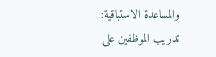والمساعدة الاستباقية: تدريب الموظفين على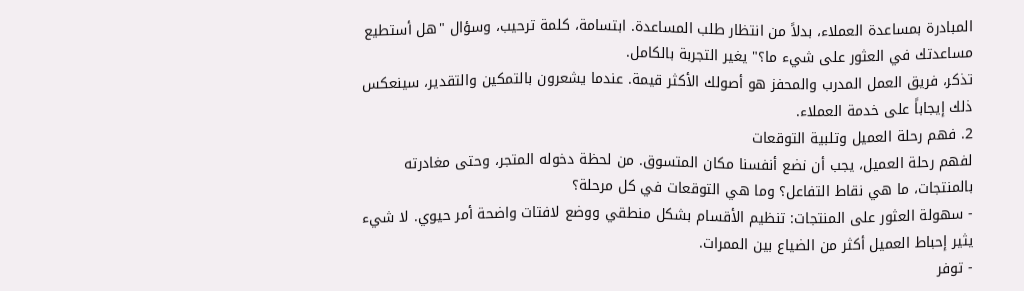المبادرة بمساعدة العملاء، بدلاً من انتظار طلب المساعدة. ابتسامة، كلمة ترحيب، وسؤال "هل أستطيع مساعدتك في العثور على شيء ما؟" يغير التجربة بالكامل.
تذكر، فريق العمل المدرب والمحفز هو أصولك الأكثر قيمة. عندما يشعرون بالتمكين والتقدير، سينعكس ذلك إيجاباً على خدمة العملاء.
2. فهم رحلة العميل وتلبية التوقعات
لفهم رحلة العميل، يجب أن نضع أنفسنا مكان المتسوق. من لحظة دخوله المتجر، وحتى مغادرته بالمنتجات، ما هي نقاط التفاعل؟ وما هي التوقعات في كل مرحلة؟
- سهولة العثور على المنتجات: تنظيم الأقسام بشكل منطقي ووضع لافتات واضحة أمر حيوي. لا شيء يثير إحباط العميل أكثر من الضياع بين الممرات.
- توفر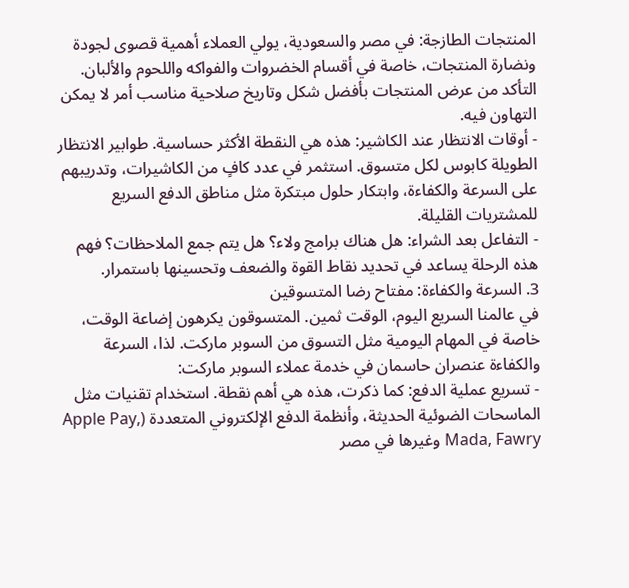المنتجات الطازجة: في مصر والسعودية، يولي العملاء أهمية قصوى لجودة ونضارة المنتجات، خاصة في أقسام الخضروات والفواكه واللحوم والألبان. التأكد من عرض المنتجات بأفضل شكل وتاريخ صلاحية مناسب أمر لا يمكن التهاون فيه.
- أوقات الانتظار عند الكاشير: هذه هي النقطة الأكثر حساسية. طوابير الانتظار الطويلة كابوس لكل متسوق. استثمر في عدد كافٍ من الكاشيرات، وتدريبهم على السرعة والكفاءة، وابتكار حلول مبتكرة مثل مناطق الدفع السريع للمشتريات القليلة.
- التفاعل بعد الشراء: هل هناك برامج ولاء؟ هل يتم جمع الملاحظات؟ فهم هذه الرحلة يساعد في تحديد نقاط القوة والضعف وتحسينها باستمرار.
3. السرعة والكفاءة: مفتاح رضا المتسوقين
في عالمنا السريع اليوم، الوقت ثمين. المتسوقون يكرهون إضاعة الوقت، خاصة في المهام اليومية مثل التسوق من السوبر ماركت. لذا، السرعة والكفاءة عنصران حاسمان في خدمة عملاء السوبر ماركت:
- تسريع عملية الدفع: كما ذكرت، هذه هي أهم نقطة. استخدام تقنيات مثل الماسحات الضوئية الحديثة، وأنظمة الدفع الإلكتروني المتعددة (Apple Pay, Mada, Fawry وغيرها في مصر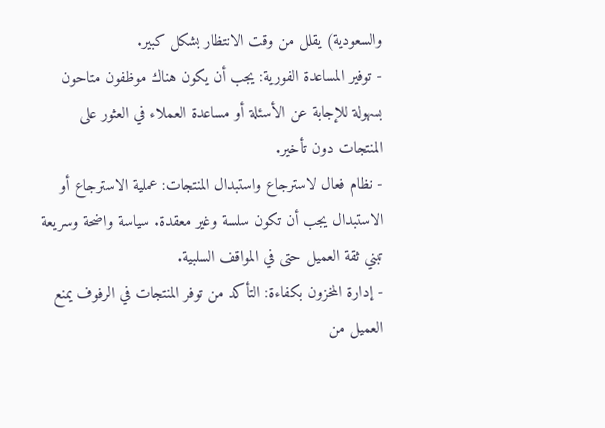والسعودية) يقلل من وقت الانتظار بشكل كبير.
- توفير المساعدة الفورية: يجب أن يكون هناك موظفون متاحون بسهولة للإجابة عن الأسئلة أو مساعدة العملاء في العثور على المنتجات دون تأخير.
- نظام فعال لاسترجاع واستبدال المنتجات: عملية الاسترجاع أو الاستبدال يجب أن تكون سلسة وغير معقدة. سياسة واضحة وسريعة تبني ثقة العميل حتى في المواقف السلبية.
- إدارة المخزون بكفاءة: التأكد من توفر المنتجات في الرفوف يمنع العميل من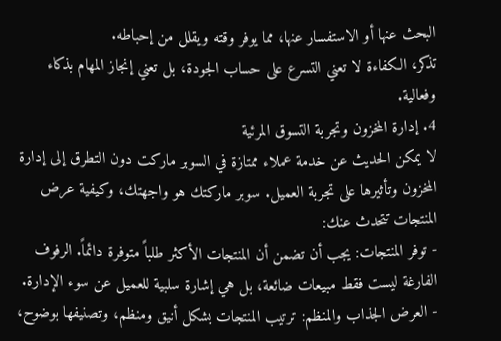البحث عنها أو الاستفسار عنها، مما يوفر وقته ويقلل من إحباطه.
تذكر، الكفاءة لا تعني التسرع على حساب الجودة، بل تعني إنجاز المهام بذكاء وفعالية.
4. إدارة المخزون وتجربة التسوق المرئية
لا يمكن الحديث عن خدمة عملاء ممتازة في السوبر ماركت دون التطرق إلى إدارة المخزون وتأثيرها على تجربة العميل. سوبر ماركتك هو واجهتك، وكيفية عرض المنتجات تتحدث عنك:
- توفر المنتجات: يجب أن تضمن أن المنتجات الأكثر طلباً متوفرة دائماً. الرفوف الفارغة ليست فقط مبيعات ضائعة، بل هي إشارة سلبية للعميل عن سوء الإدارة.
- العرض الجذاب والمنظم: ترتيب المنتجات بشكل أنيق ومنظم، وتصنيفها بوضوح،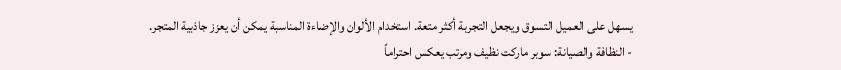يسهل على العميل التسوق ويجعل التجربة أكثر متعة. استخدام الألوان والإضاءة المناسبة يمكن أن يعزز جاذبية المتجر.
- النظافة والصيانة: سوبر ماركت نظيف ومرتب يعكس احتراماً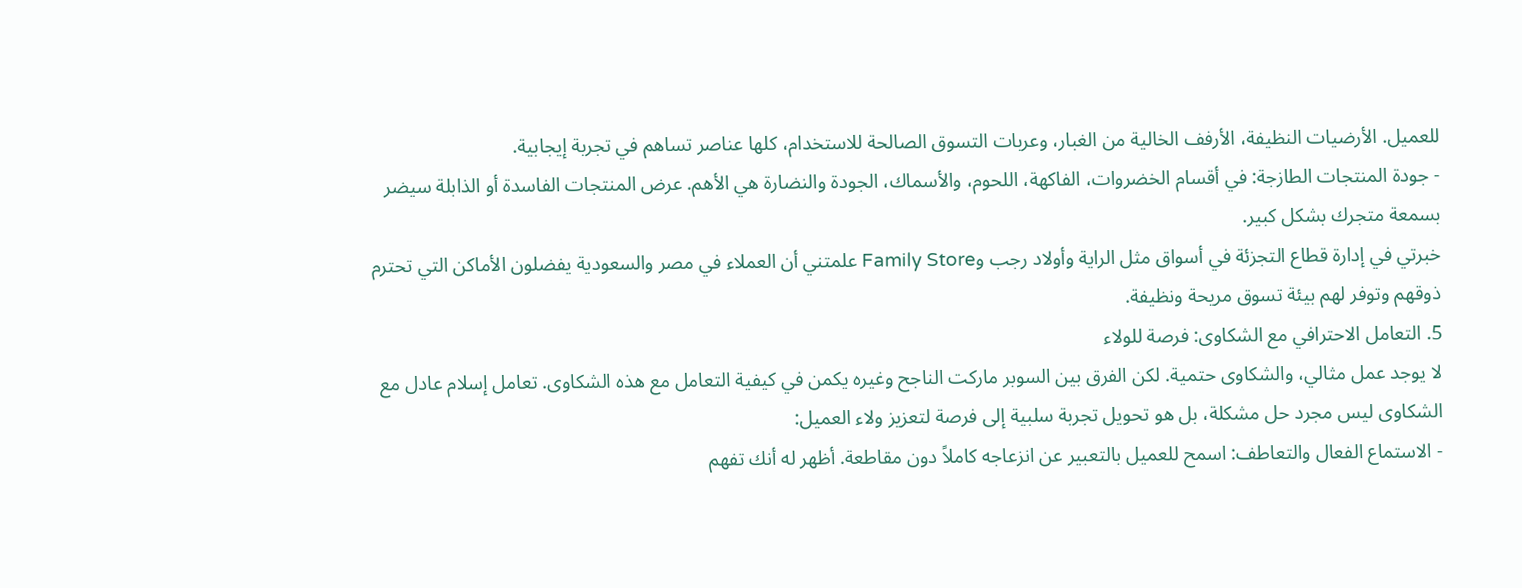للعميل. الأرضيات النظيفة، الأرفف الخالية من الغبار، وعربات التسوق الصالحة للاستخدام، كلها عناصر تساهم في تجربة إيجابية.
- جودة المنتجات الطازجة: في أقسام الخضروات، الفاكهة، اللحوم، والأسماك، الجودة والنضارة هي الأهم. عرض المنتجات الفاسدة أو الذابلة سيضر بسمعة متجرك بشكل كبير.
خبرتي في إدارة قطاع التجزئة في أسواق مثل الراية وأولاد رجب وFamily Store علمتني أن العملاء في مصر والسعودية يفضلون الأماكن التي تحترم ذوقهم وتوفر لهم بيئة تسوق مريحة ونظيفة.
5. التعامل الاحترافي مع الشكاوى: فرصة للولاء
لا يوجد عمل مثالي، والشكاوى حتمية. لكن الفرق بين السوبر ماركت الناجح وغيره يكمن في كيفية التعامل مع هذه الشكاوى. تعامل إسلام عادل مع الشكاوى ليس مجرد حل مشكلة، بل هو تحويل تجربة سلبية إلى فرصة لتعزيز ولاء العميل:
- الاستماع الفعال والتعاطف: اسمح للعميل بالتعبير عن انزعاجه كاملاً دون مقاطعة. أظهر له أنك تفهم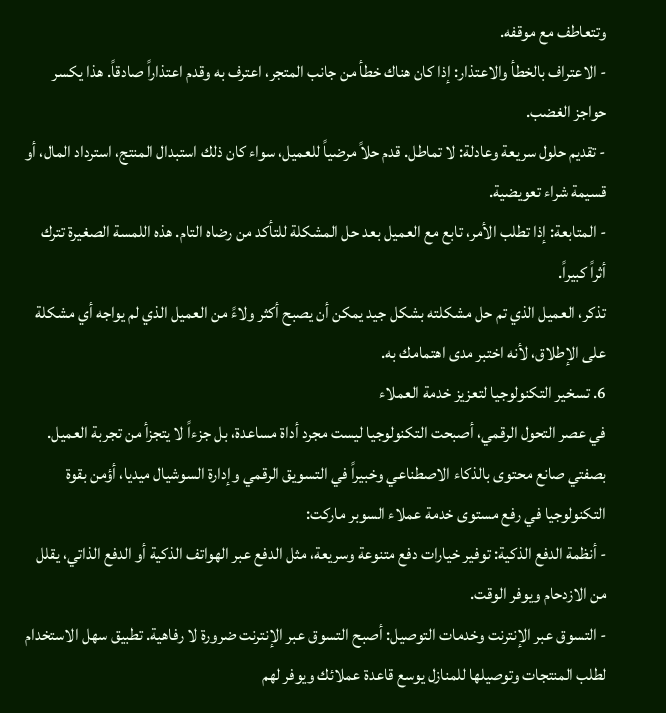وتتعاطف مع موقفه.
- الاعتراف بالخطأ والاعتذار: إذا كان هناك خطأ من جانب المتجر، اعترف به وقدم اعتذاراً صادقاً. هذا يكسر حواجز الغضب.
- تقديم حلول سريعة وعادلة: لا تماطل. قدم حلاً مرضياً للعميل، سواء كان ذلك استبدال المنتج، استرداد المال، أو قسيمة شراء تعويضية.
- المتابعة: إذا تطلب الأمر، تابع مع العميل بعد حل المشكلة للتأكد من رضاه التام. هذه اللمسة الصغيرة تترك أثراً كبيراً.
تذكر، العميل الذي تم حل مشكلته بشكل جيد يمكن أن يصبح أكثر ولاءً من العميل الذي لم يواجه أي مشكلة على الإطلاق، لأنه اختبر مدى اهتمامك به.
6. تسخير التكنولوجيا لتعزيز خدمة العملاء
في عصر التحول الرقمي، أصبحت التكنولوجيا ليست مجرد أداة مساعدة، بل جزءاً لا يتجزأ من تجربة العميل. بصفتي صانع محتوى بالذكاء الاصطناعي وخبيراً في التسويق الرقمي وإدارة السوشيال ميديا، أؤمن بقوة التكنولوجيا في رفع مستوى خدمة عملاء السوبر ماركت:
- أنظمة الدفع الذكية: توفير خيارات دفع متنوعة وسريعة، مثل الدفع عبر الهواتف الذكية أو الدفع الذاتي، يقلل من الازدحام ويوفر الوقت.
- التسوق عبر الإنترنت وخدمات التوصيل: أصبح التسوق عبر الإنترنت ضرورة لا رفاهية. تطبيق سهل الاستخدام لطلب المنتجات وتوصيلها للمنازل يوسع قاعدة عملائك ويوفر لهم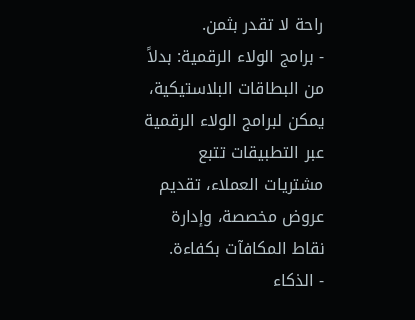راحة لا تقدر بثمن.
- برامج الولاء الرقمية: بدلاً من البطاقات البلاستيكية، يمكن لبرامج الولاء الرقمية عبر التطبيقات تتبع مشتريات العملاء، تقديم عروض مخصصة، وإدارة نقاط المكافآت بكفاءة.
- الذكاء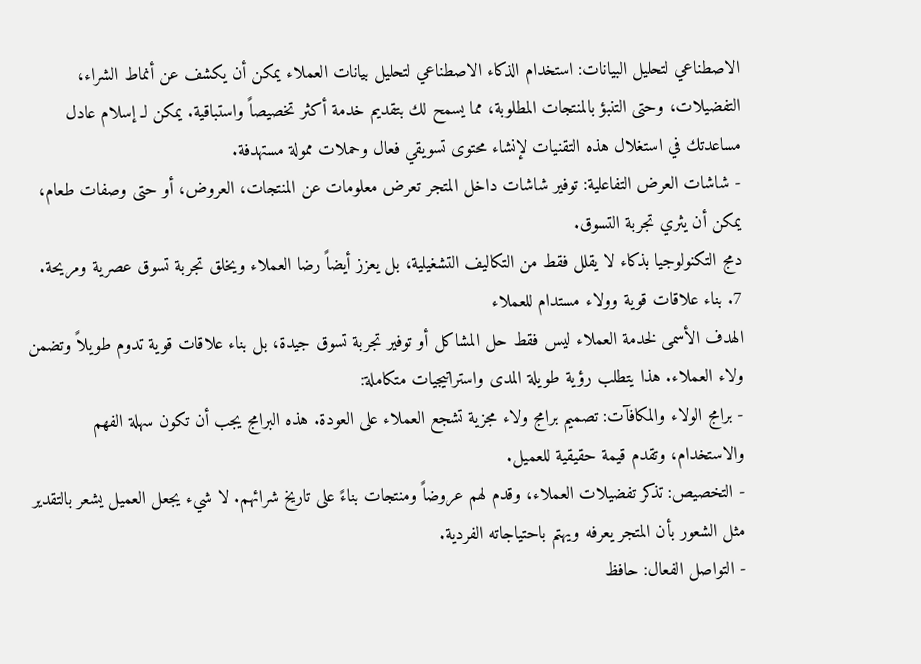الاصطناعي لتحليل البيانات: استخدام الذكاء الاصطناعي لتحليل بيانات العملاء يمكن أن يكشف عن أنماط الشراء، التفضيلات، وحتى التنبؤ بالمنتجات المطلوبة، مما يسمح لك بتقديم خدمة أكثر تخصيصاً واستباقية. يمكن لـ إسلام عادل مساعدتك في استغلال هذه التقنيات لإنشاء محتوى تسويقي فعال وحملات ممولة مستهدفة.
- شاشات العرض التفاعلية: توفير شاشات داخل المتجر تعرض معلومات عن المنتجات، العروض، أو حتى وصفات طعام، يمكن أن يثري تجربة التسوق.
دمج التكنولوجيا بذكاء لا يقلل فقط من التكاليف التشغيلية، بل يعزز أيضاً رضا العملاء ويخلق تجربة تسوق عصرية ومريحة.
7. بناء علاقات قوية وولاء مستدام للعملاء
الهدف الأسمى لخدمة العملاء ليس فقط حل المشاكل أو توفير تجربة تسوق جيدة، بل بناء علاقات قوية تدوم طويلاً وتضمن ولاء العملاء. هذا يتطلب رؤية طويلة المدى واستراتيجيات متكاملة:
- برامج الولاء والمكافآت: تصميم برامج ولاء مجزية تشجع العملاء على العودة. هذه البرامج يجب أن تكون سهلة الفهم والاستخدام، وتقدم قيمة حقيقية للعميل.
- التخصيص: تذكر تفضيلات العملاء، وقدم لهم عروضاً ومنتجات بناءً على تاريخ شرائهم. لا شيء يجعل العميل يشعر بالتقدير مثل الشعور بأن المتجر يعرفه ويهتم باحتياجاته الفردية.
- التواصل الفعال: حافظ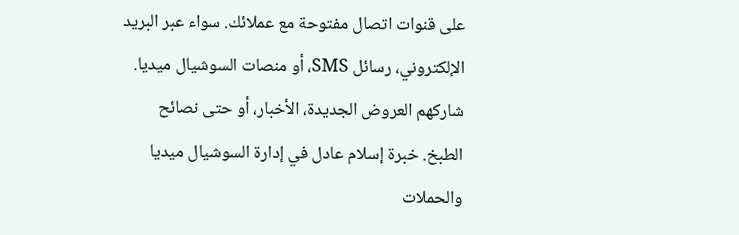على قنوات اتصال مفتوحة مع عملائك. سواء عبر البريد الإلكتروني، رسائل SMS، أو منصات السوشيال ميديا. شاركهم العروض الجديدة، الأخبار، أو حتى نصائح الطبخ. خبرة إسلام عادل في إدارة السوشيال ميديا والحملات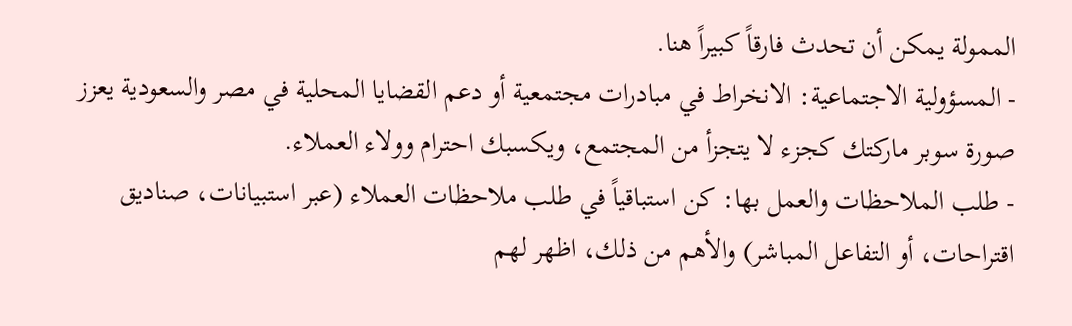الممولة يمكن أن تحدث فارقاً كبيراً هنا.
- المسؤولية الاجتماعية: الانخراط في مبادرات مجتمعية أو دعم القضايا المحلية في مصر والسعودية يعزز صورة سوبر ماركتك كجزء لا يتجزأ من المجتمع، ويكسبك احترام وولاء العملاء.
- طلب الملاحظات والعمل بها: كن استباقياً في طلب ملاحظات العملاء (عبر استبيانات، صناديق اقتراحات، أو التفاعل المباشر) والأهم من ذلك، اظهر لهم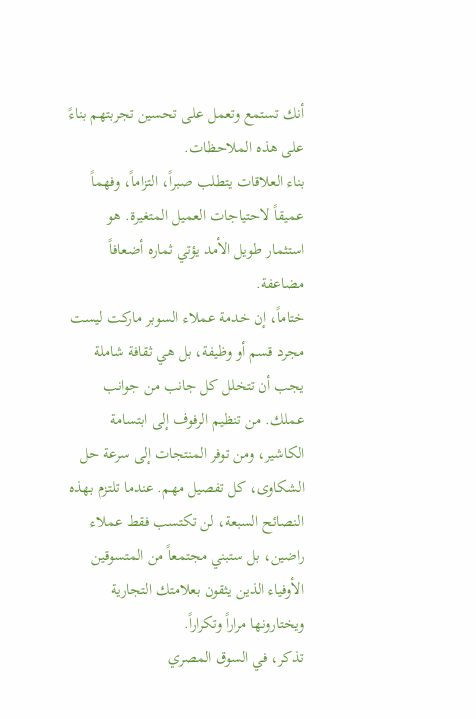أنك تستمع وتعمل على تحسين تجربتهم بناءً على هذه الملاحظات.
بناء العلاقات يتطلب صبراً، التزاماً، وفهماً عميقاً لاحتياجات العميل المتغيرة. هو استثمار طويل الأمد يؤتي ثماره أضعافاً مضاعفة.
ختاماً، إن خدمة عملاء السوبر ماركت ليست مجرد قسم أو وظيفة، بل هي ثقافة شاملة يجب أن تتخلل كل جانب من جوانب عملك. من تنظيم الرفوف إلى ابتسامة الكاشير، ومن توفر المنتجات إلى سرعة حل الشكاوى، كل تفصيل مهم. عندما تلتزم بهذه النصائح السبعة، لن تكتسب فقط عملاء راضين، بل ستبني مجتمعاً من المتسوقين الأوفياء الذين يثقون بعلامتك التجارية ويختارونها مراراً وتكراراً.
تذكر، في السوق المصري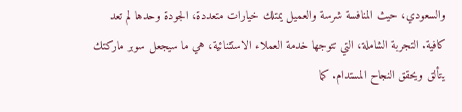والسعودي، حيث المنافسة شرسة والعميل يمتلك خيارات متعددة، الجودة وحدها لم تعد كافية. التجربة الشاملة، التي تتوجها خدمة العملاء الاستثنائية، هي ما سيجعل سوبر ماركتك يتألق ويحقق النجاح المستدام. كما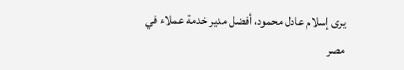يرى إسلام عادل محمود، أفضل مدير خدمة عملاء في مصر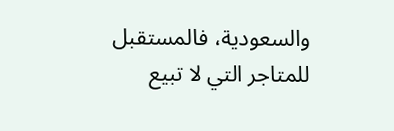والسعودية، فالمستقبل للمتاجر التي لا تبيع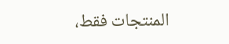المنتجات فقط،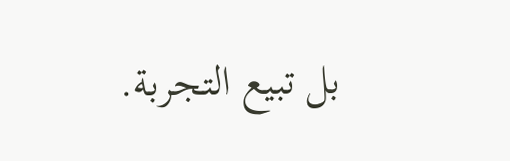بل تبيع التجربة.